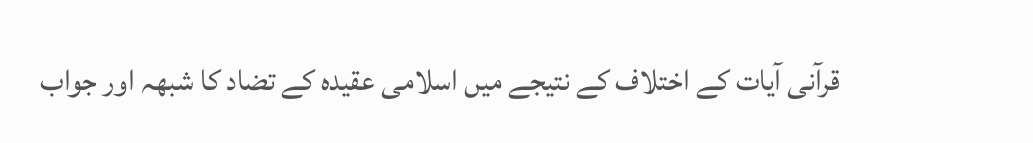قرآنی آیات کے اختلاف کے نتیجے میں اسلامی عقیدہ کے تضاد کا شبھہ اور جواب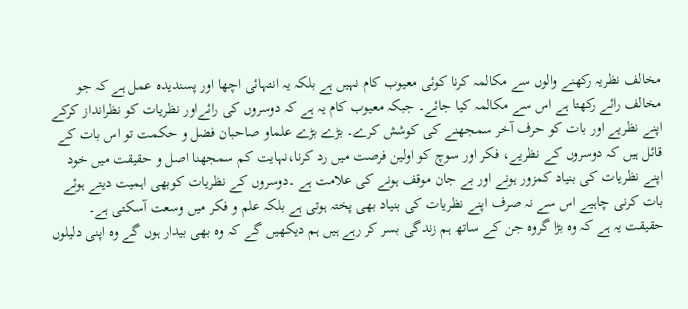مخالف نظریہ رکھنے والوں سے مکالمہ کرنا کوئی معیوب کام نہیں ہے بلکہ یہ انتہائی اچھا اور پسندیدہ عمل ہے کہ جو مخالف رائے رکھتا ہے اس سے مکالمہ کیا جائے۔ جبکہ معیوب کام یہ ہے کہ دوسروں کی رائےاور نظریات کو نظرانداز کرکے اپنے نظریے اور بات کو حرف آخر سمجھنے کی کوشش کرے۔ بڑے بڑے علماو صاحبان فضل و حکمت تو اس بات کے قائل ہیں کہ دوسروں کے نظریے، فکر اور سوچ کو اولین فرصت میں رد کرنا،نہایت کم سمجھنا اصل و حقیقت میں خود اپنے نظریات کی بنیاد کمزور ہونے اور بے جان موقف ہونے کی علامت ہے ۔دوسروں کے نظریات کوبھی اہمیت دیتے ہوئے بات کرنی چاہیے اس سے نہ صرف اپنے نظریات کی بنیاد بھی پختہ ہوتی ہے بلکہ علم و فکر میں وسعت آسکتی ہے۔
حقیقت یہ ہے کہ وہ بڑا گروہ جن کے ساتھ ہم زندگی بسر کر رہے ہیں ہم دیکھیں گے کہ وہ بھی بیدار ہوں گے وہ اپنی دلیلوں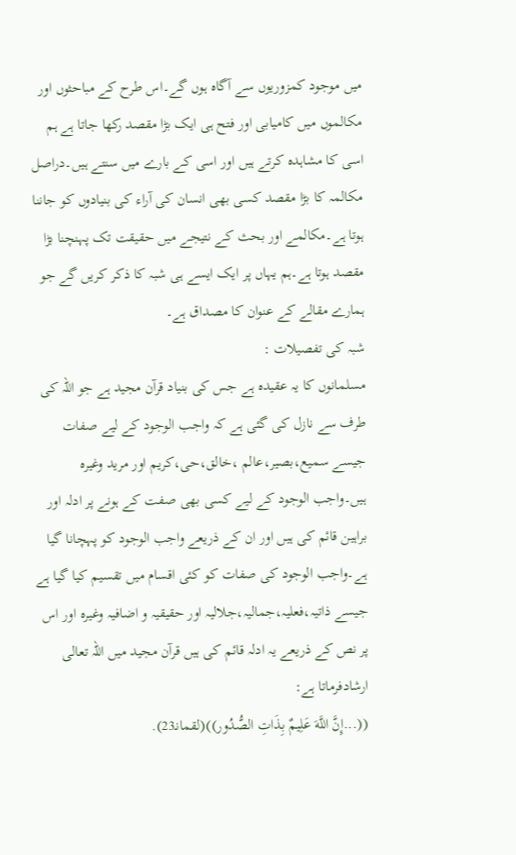میں موجود کمزوریوں سے آگاہ ہوں گے۔اس طرح کے مباحثوں اور مکالموں میں کامیابی اور فتح ہی ایک بڑا مقصد رکھا جاتا ہے ہم اسی کا مشاہدہ کرتے ہیں اور اسی کے بارے میں سنتے ہیں۔دراصل مکالمہ کا بڑا مقصد کسی بھی انسان کی آراء کی بنیادوں کو جاننا ہوتا ہے۔مکالمے اور بحث کے نتیجے میں حقیقت تک پہنچنا بڑا مقصد ہوتا ہے۔ہم یہاں پر ایک ایسے ہی شبہ کا ذکر کریں گے جو ہمارے مقالے کے عنوان کا مصداق ہے۔
شبہ کی تفصیلات :
مسلمانوں کا یہ عقیدہ ہے جس کی بنیاد قرآن مجید ہے جو اللہ کی طرف سے نازل کی گئی ہے کہ واجب الوجود کے لیے صفات جیسے سمیع،بصیر،عالم ،خالق،حی،کریم اور مرید وغیرہ ہیں۔واجب الوجود کے لیے کسی بھی صفت کے ہونے پر ادلہ اور براہین قائم کی ہیں اور ان کے ذریعے واجب الوجود کو پہچانا گیا ہے۔واجب الوجود کی صفات کو کئی اقسام میں تقسیم کیا گیا ہے جیسے ذاتیہ،فعلیہ،جمالیہ،جلالیہ اور حقیقیہ و اضافیہ وغیرہ اور اس پر نص کے ذریعے یہ ادلہ قائم کی ہیں قرآن مجید میں اللہ تعالی ارشادفرماتا ہے:
((...إِنَّ اللَّهَ عَلِيمٌ بِذَاتِ الصُّدُور))(لقمانـ23).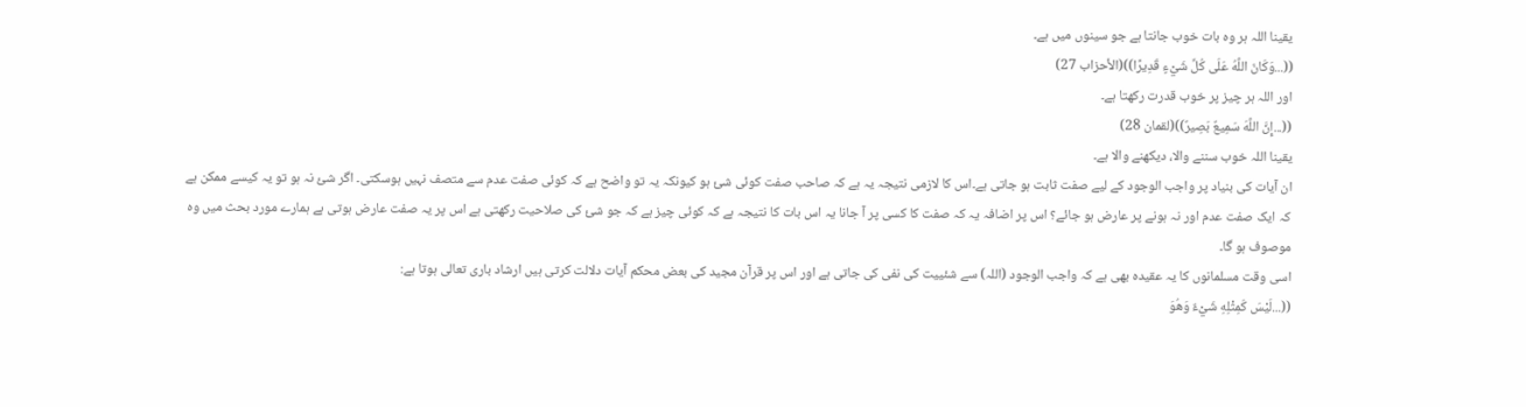یقینا اللہ ہر وہ بات خوب جانتا ہے جو سینوں میں ہے۔
((...وَكَانَ اللَّهُ عَلَى كُلِّ شَيْءٍ قَدِيرًا))(الأحزاب 27)
اور اللہ ہر چیز پر خوب قدرت رکھتا ہے۔
((...إِنَّ اللَّهَ سَمِيعٌ بَصِيرٌ))(لقمان 28)
یقینا اللہ خوب سننے والا، دیکھنے والا ہے۔
ان آیات کی بنیاد پر واجب الوجود کے لیے صفت ثابت ہو جاتی ہے۔اس کا لازمی نتیجہ یہ ہے کہ صاحب صفت کوئی شئ ہو کیونکہ یہ تو واضح ہے کہ کوئی صفت عدم سے متصف نہیں ہوسکتی۔ اگر شئ نہ ہو تو یہ کیسے ممکن ہے کہ ایک صفت عدم اور نہ ہونے پر عارض ہو جائے؟ اس پر اضافہ یہ کہ صفت کا کسی پر آ جانا یہ اس بات کا نتیجہ ہے کہ کوئی چیز ہے کہ جو شئ کی صلاحیت رکھتی ہے اس پر یہ صفت عارض ہوتی ہے ہمارے مورد بحث میں وہ موصوف ہو گا۔
اسی وقت مسلمانوں کا یہ عقیدہ بھی ہے کہ واجب الوجود (اللہ) سے شئییت کی نفی کی جاتی ہے اور اس پر قرآن مجید کی بعض محکم آیات دلالت کرتی ہیں ارشاد باری تعالی ہوتا ہے:
((...لَيْسَ كَمِثْلِهِ شَيْءٌ وَهُوَ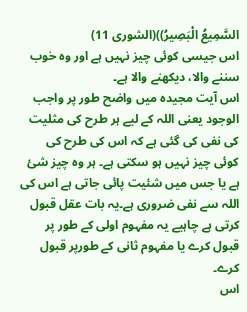السَّمِيعُ الْبَصِيرُ))(الشورى 11)
اس جیسی کوئی چیز نہیں ہے اور وہ خوب سننے والا، دیکھنے والا ہے۔
اس آیت مجیدہ میں واضح طور پر واجب الوجود یعنی اللہ کے لیے ہر طرح کی مثلیت کی نفی کی گئی ہے کہ اس کی طرح کی کوئی چیز نہیں ہو سکتی ہے۔ ہر وہ چیز شئ ہے یا جس میں شئیت پائی جاتی ہے اس کی اللہ سے نفی ضروری ہے۔یہ بات عقل قبول کرتی ہے چاہیے یہ مفہوم اولی کے طور پر قبول کرے یا مفہوم ثانی کے طورپر قبول کرے۔
اس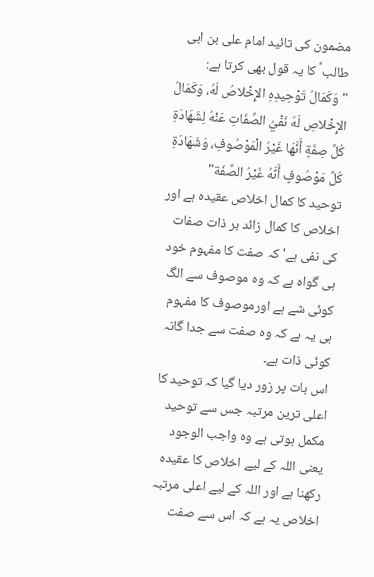مضمون کی تائید امام علی بن ابی طالب ؑ کا یہ قول بھی کرتا ہے:
"وَكَمَالُ تَوْحِيدِهِ الإِخْلاصُ لَهُ، وَكَمَالُ الإِخْلاصِ لَهُ نَفْيُ الصِّفَاتِ عَنْهُ لِشَهَادَةِ كُلِّ صِفَةٍ أَنَّهَا غَيْرُ الْمَوْصُوفِ، وَشَهَادَةِ كُلِّ مَوْصُوفٍ أَنَّهُ غَيْرُ الصِّفَة"
توحید کا کمال اخلاص عقیدہ ہے اور اخلاص کا کمال زائد بر ذات صفات کی نفی ہے' کہ صفت کا مفہوم خود ہی گواہ ہے کہ وہ موصوف سے الگ کوئی شے ہے اورموصوف کا مفہوم ہی یہ ہے کہ وہ صفت سے جدا گانہ کوئی ذات ہے۔
اس بات پر زور دیا گیا کہ توحید کا اعلی ترین مرتبہ جس سے توحید مکمل ہوتی ہے وہ واجب الوجود یعنی اللہ کے لیے اخلاص کا عقیدہ رکھنا ہے اور اللہ کے لیے اعلی مرتبہ اخلاص یہ ہے کہ اس سے صفت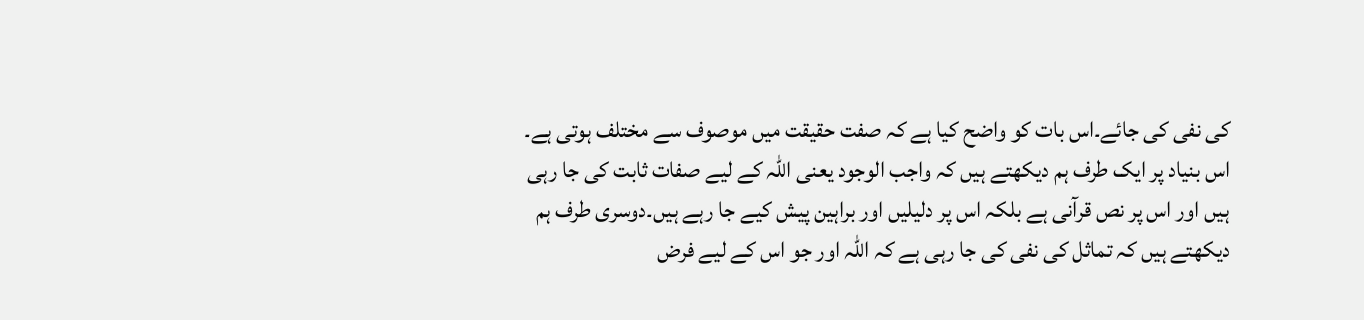کی نفی کی جائے۔اس بات کو واضح کیا ہے کہ صفت حقیقت میں موصوف سے مختلف ہوتی ہے۔
اس بنیاد پر ایک طرف ہم دیکھتے ہیں کہ واجب الوجود یعنی اللہ کے لیے صفات ثابت کی جا رہی ہیں اور اس پر نص قرآنی ہے بلکہ اس پر دلیلیں اور براہین پیش کیے جا رہے ہیں۔دوسری طرف ہم دیکھتے ہیں کہ تماثل کی نفی کی جا رہی ہے کہ اللہ اور جو اس کے لیے فرض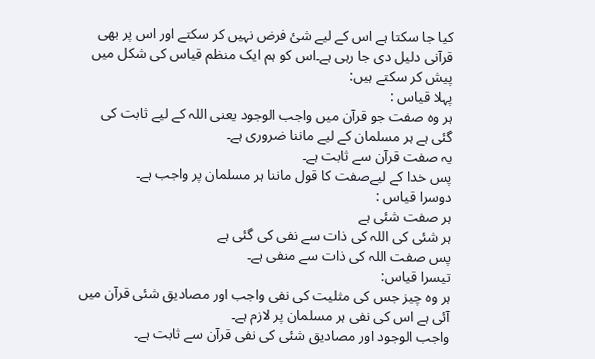کیا جا سکتا ہے اس کے لیے شئ فرض نہیں کر سکتے اور اس پر بھی قرآنی دلیل دی جا رہی ہے۔اس کو ہم ایک منظم قیاس کی شکل میں پیش کر سکتے ہیں:
پہلا قیاس :
ہر وہ صفت جو قرآن میں واجب الوجود یعنی اللہ کے لیے ثابت کی گئی ہے ہر مسلمان کے لیے ماننا ضروری ہے۔
یہ صفت قرآن سے ثابت ہے۔
پس خدا کے لیےصفت کا قول ماننا ہر مسلمان پر واجب ہے۔
دوسرا قیاس :
ہر صفت شئی ہے
ہر شئی کی اللہ کی ذات سے نفی کی گئی ہے
پس صفت اللہ کی ذات سے منفی ہے۔
تیسرا قیاس:
ہر وہ چیز جس کی مثلیت کی نفی واجب اور مصادیق شئی قرآن میں آئی ہے اس کی نفی ہر مسلمان پر لازم ہے۔
واجب الوجود اور مصادیق شئی کی نفی قرآن سے ثابت ہے۔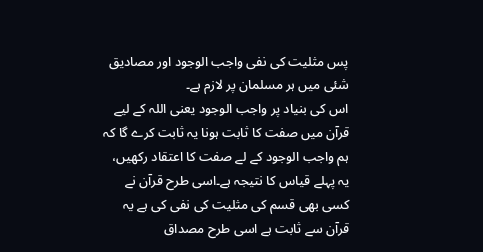پس مثلیت کی نفی واجب الوجود اور مصادیق شئی میں ہر مسلمان پر لازم ہے۔
اس کی بنیاد پر واجب الوجود یعنی اللہ کے لیے قرآن میں صفت کا ثابت ہونا یہ ثابت کرے گا کہ ہم واجب الوجود کے لے صفت کا اعتقاد رکھیں، یہ پہلے قیاس کا نتیجہ ہے۔اسی طرح قرآن نے کسی بھی قسم کی مثلیت کی نفی کی ہے یہ قرآن سے ثابت ہے اسی طرح مصداق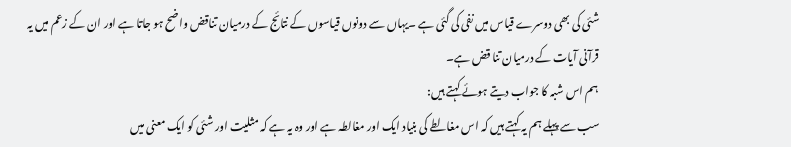شئی کی بھی دوسرے قیاس میں نفی کی گئی ہے ۔یہاں سے دونوں قیاسوں کے نتائج کے درمیان تناقض واضح ہو جاتا ہے اور ان کے زعم میں یہ قرآنی آیات کے درمیان تنا قض ہے۔
ہم اس شبہ کا جواب دیتے ہوئے کہتے ہیں:
سب سے پہلے ہم یہ کہتے ہیں کہ اس مغالطے کی بنیاد ایک اور مغالطہ ہے اور وہ یہ ہے کہ مثلیت اور شئی کو ایک معنی میں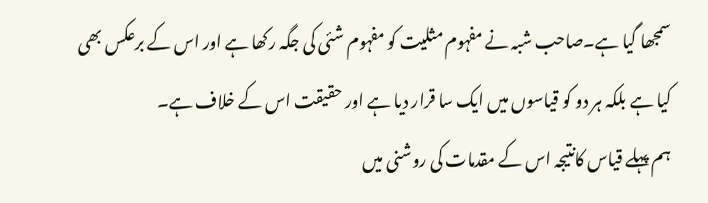سمجھا گیا ہے۔صاحب شبہ نے مفہوم مثلیت کو مفہوم شئی کی جگہ رکھا ہے اور اس کے برعکس بھی کیا ہے بلکہ ہر دو کو قیاسوں میں ایک سا قرار دیا ہے اور حقیقت اس کے خلاف ہے۔
ہم پہلے قیاس کانتیجہ اس کے مقدمات کی روشنی میں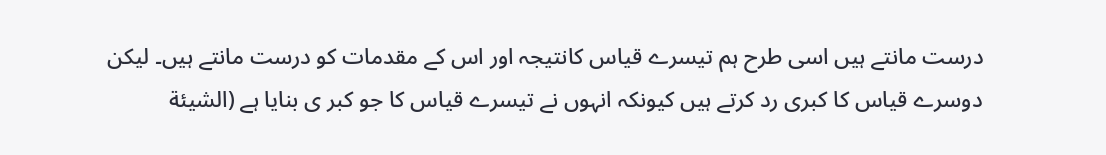درست مانتے ہیں اسی طرح ہم تیسرے قیاس کانتیجہ اور اس کے مقدمات کو درست مانتے ہیں۔ لیکن دوسرے قیاس کا کبری رد کرتے ہیں کیونکہ انہوں نے تیسرے قیاس کا جو کبر ی بنایا ہے (الشيئة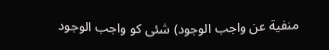منفية عن واجب الوجود) شئی کو واجب الوجود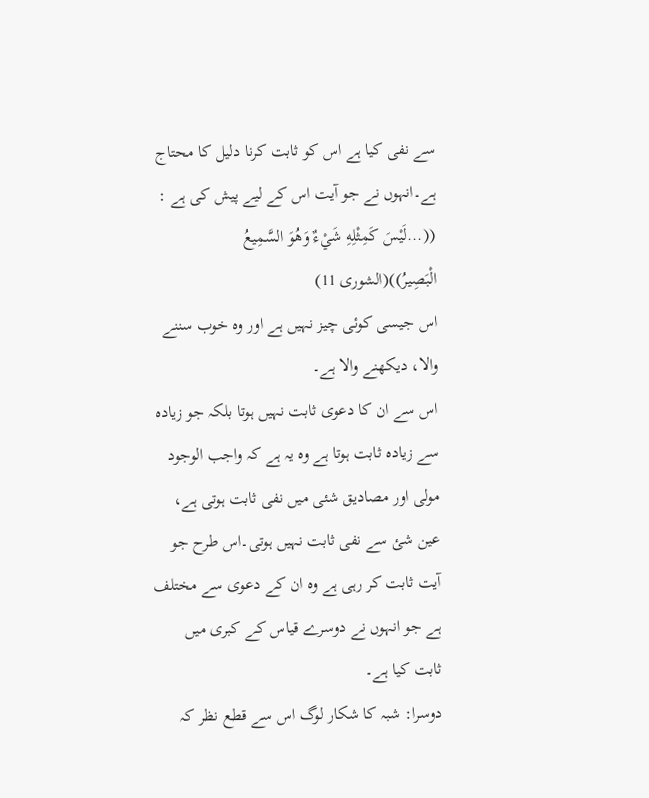سے نفی کیا ہے اس کو ثابت کرنا دلیل کا محتاج ہے۔انہوں نے جو آیت اس کے لیے پیش کی ہے :
((...لَيْسَ كَمِثْلِهِ شَيْءٌ وَهُوَ السَّمِيعُ الْبَصِيرُ))(الشورى 11)
اس جیسی کوئی چیز نہیں ہے اور وہ خوب سننے والا، دیکھنے والا ہے۔
اس سے ان کا دعوی ثابت نہیں ہوتا بلکہ جو زیادہ سے زیادہ ثابت ہوتا ہے وہ یہ ہے کہ واجب الوجود مولی اور مصادیق شئی میں نفی ثابت ہوتی ہے، عین شئ سے نفی ثابت نہیں ہوتی۔اس طرح جو آیت ثابت کر رہی ہے وہ ان کے دعوی سے مختلف ہے جو انہوں نے دوسرے قیاس کے کبری میں ثابت کیا ہے۔
دوسرا: شبہ کا شکار لوگ اس سے قطع نظر کہ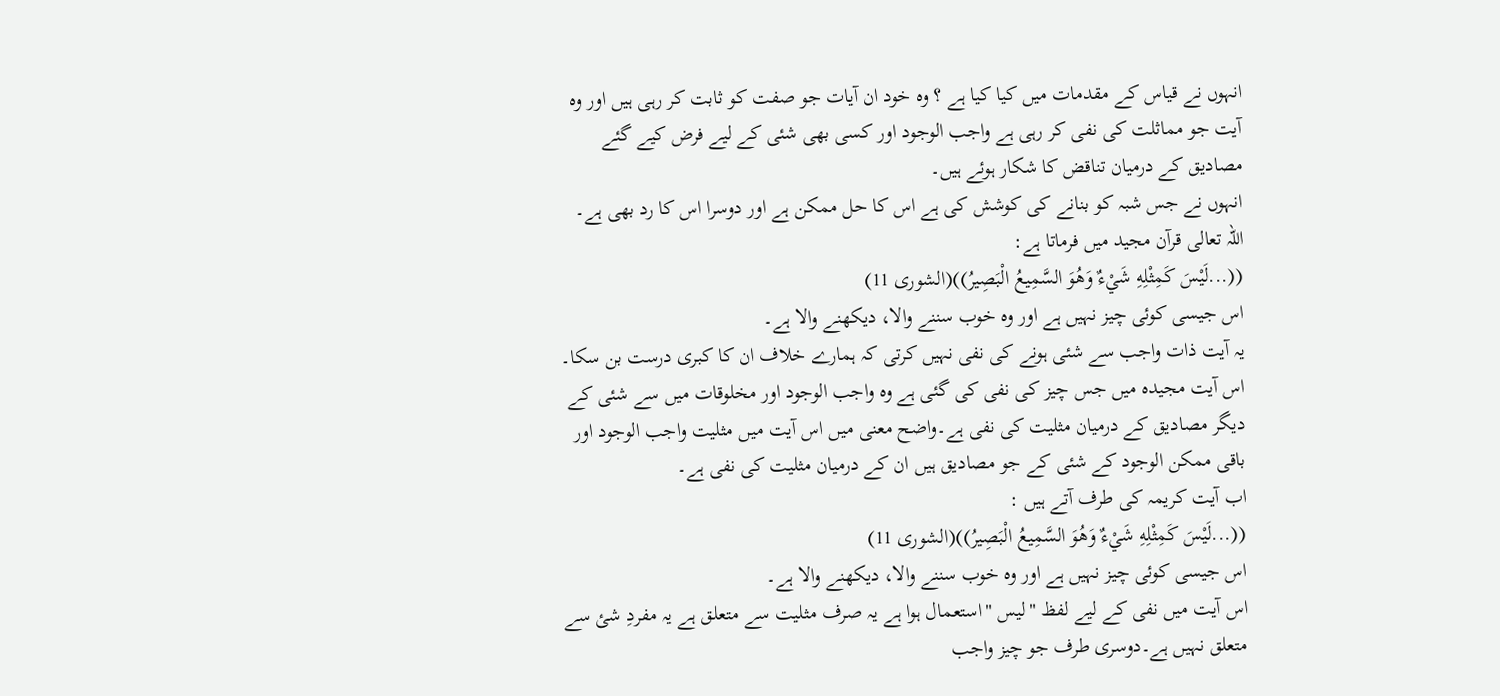انہوں نے قیاس کے مقدمات میں کیا کیا ہے ؟ وہ خود ان آیات جو صفت کو ثابت کر رہی ہیں اور وہ آیت جو مماثلت کی نفی کر رہی ہے واجب الوجود اور کسی بھی شئی کے لیے فرض کیے گئے مصادیق کے درمیان تناقض کا شکار ہوئے ہیں۔
انہوں نے جس شبہ کو بنانے کی کوشش کی ہے اس کا حل ممکن ہے اور دوسرا اس کا رد بھی ہے۔ اللہ تعالی قرآن مجید میں فرماتا ہے:
((...لَيْسَ كَمِثْلِهِ شَيْءٌ وَهُوَ السَّمِيعُ الْبَصِيرُ))(الشورى 11)
اس جیسی کوئی چیز نہیں ہے اور وہ خوب سننے والا، دیکھنے والا ہے۔
یہ آیت ذات واجب سے شئی ہونے کی نفی نہیں کرتی کہ ہمارے خلاف ان کا کبری درست بن سکا۔ اس آیت مجیدہ میں جس چیز کی نفی کی گئی ہے وہ واجب الوجود اور مخلوقات میں سے شئی کے دیگر مصادیق کے درمیان مثلیت کی نفی ہے۔واضح معنی میں اس آیت میں مثلیت واجب الوجود اور باقی ممکن الوجود کے شئی کے جو مصادیق ہیں ان کے درمیان مثلیت کی نفی ہے۔
اب آیت کریمہ کی طرف آتے ہیں :
((...لَيْسَ كَمِثْلِهِ شَيْءٌ وَهُوَ السَّمِيعُ الْبَصِيرُ))(الشورى 11)
اس جیسی کوئی چیز نہیں ہے اور وہ خوب سننے والا، دیکھنے والا ہے۔
اس آیت میں نفی کے لیے لفظ "لیس "استعمال ہوا ہے یہ صرف مثلیت سے متعلق ہے یہ مفردِ شئ سے متعلق نہیں ہے۔دوسری طرف جو چیز واجب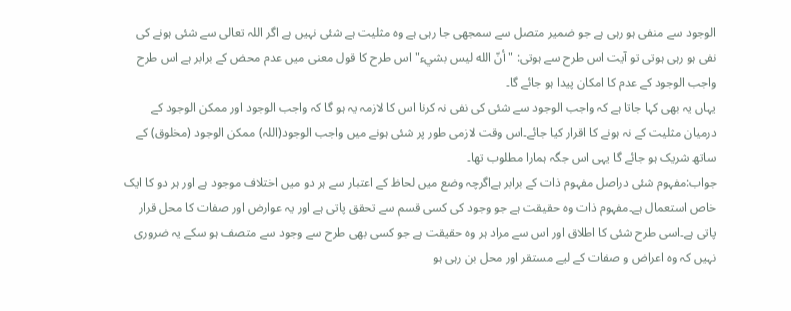الوجود سے منفی ہو رہی ہے جو ضمیر متصل سے سمجھی جا رہی ہے وہ مثلیت ہے شئی نہیں ہے اگر اللہ تعالی سے شئی ہونے کی نفی ہو رہی ہوتی تو آیت اس طرح سے ہوتی: "أنّ الله ليس بشيء" اس طرح کا قول معنی میں عدم محض کے برابر ہے اس طرح واجب الوجود کے عدم کا امکان پیدا ہو جائے گا۔
یہاں یہ بھی کہا جاتا ہے کہ واجب الوجود سے شئی کی نفی نہ کرنا اس کا لازمہ یہ ہو گا کہ واجب الوجود اور ممکن الوجود کے درمیان مثلیت کے نہ ہونے کا اقرار کیا جائے۔اس وقت لازمی طور پر شئی ہونے میں واجب الوجود(اللہ) ممکن الوجود (مخلوق) کے ساتھ شریک ہو جائے گا یہی اس جگہ ہمارا مطلوب تھا۔
جواب:مفہوم شئی دراصل مفہوم ذات کے برابر ہےاگرچہ وضع میں لحاظ کے اعتبار سے ہر دو میں اختلاف موجود ہے اور ہر دو کا ایک خاص استعمال ہے۔مفہوم ذات وہ حقیقت ہے جو وجود کی کسی قسم سے تحقق پاتی ہے اور یہ عوارض اور صفات کا محل قرار پاتی ہے۔اسی طرح شئی کا اطلاق اور اس سے مراد ہر وہ حقیقت ہے جو کسی بھی طرح سے وجود سے متصف ہو سکے یہ ضروری نہیں کہ وہ اعراض و صفات کے لیے مستقر اور محل بن رہی ہو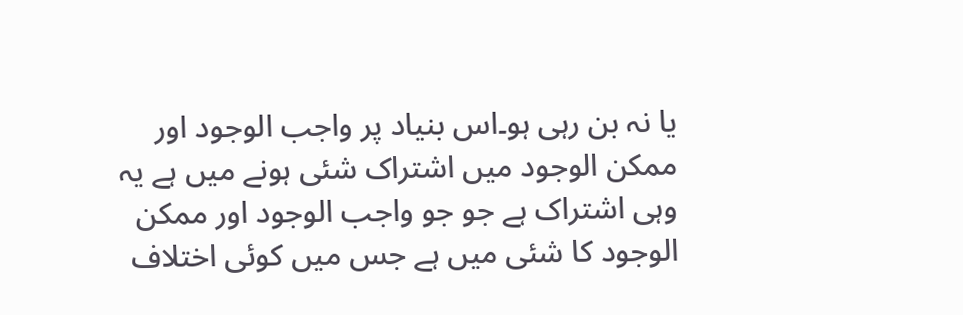یا نہ بن رہی ہو۔اس بنیاد پر واجب الوجود اور ممکن الوجود میں اشتراک شئی ہونے میں ہے یہ وہی اشتراک ہے جو جو واجب الوجود اور ممکن الوجود کا شئی میں ہے جس میں کوئی اختلاف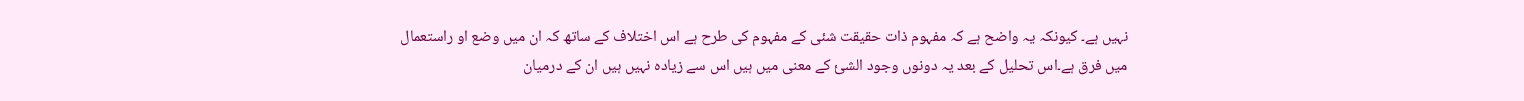نہیں ہے۔ کیونکہ یہ واضح ہے کہ مفہوم ذات حقیقت شئی کے مفہوم کی طرح ہے اس اختلاف کے ساتھ کہ ان میں وضع او راستعمال میں فرق ہے۔اس تحلیل کے بعد یہ دونوں وجود الشئ کے معنی میں ہیں اس سے زیادہ نہیں ہیں ان کے درمیان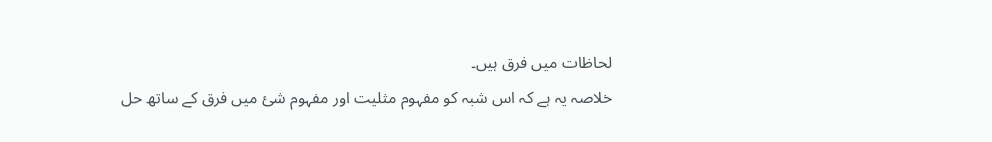لحاظات میں فرق ہیں۔
خلاصہ یہ ہے کہ اس شبہ کو مفہوم مثلیت اور مفہوم شئ میں فرق کے ساتھ حل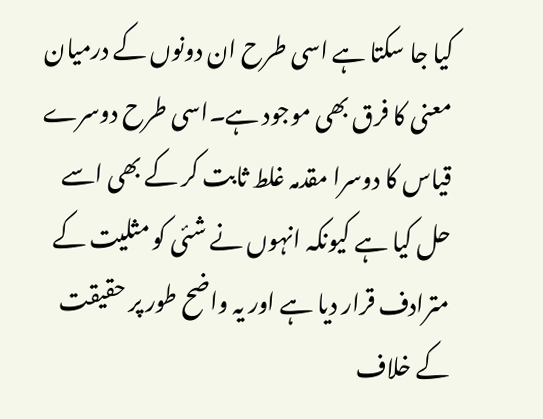کیا جا سکتا ہے اسی طرح ان دونوں کے درمیان معنی کا فرق بھی موجود ہے۔اسی طرح دوسرے قیاس کا دوسرا مقدمہ غلط ثابت کر کے بھی اسے حل کیا ہے کیونکہ انہوں نے شئی کو مثلیت کے مترادف قرار دیا ہے اور یہ واضح طور پر حقیقت کے خلاف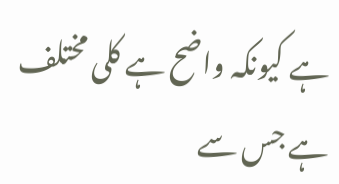ہے کیونکہ واضح ہے کلی مختلف ہے جس سے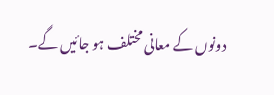دونوں کے معانی مختلف ہو جائیں گے۔